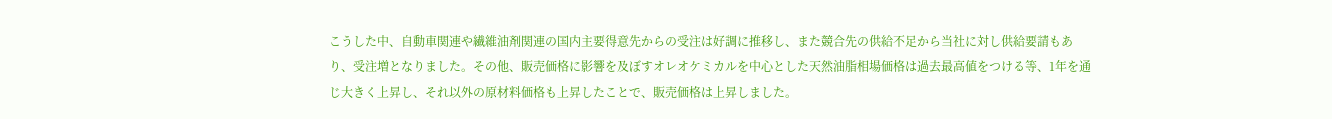こうした中、自動車関連や繊維油剤関連の国内主要得意先からの受注は好調に推移し、また競合先の供給不足から当社に対し供給要請もあり、受注増となりました。その他、販売価格に影響を及ぼすオレオケミカルを中心とした天然油脂相場価格は過去最高値をつける等、1年を通じ大きく上昇し、それ以外の原材料価格も上昇したことで、販売価格は上昇しました。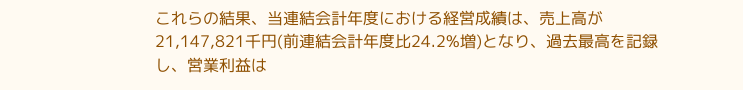これらの結果、当連結会計年度における経営成績は、売上高が21,147,821千円(前連結会計年度比24.2%増)となり、過去最高を記録し、営業利益は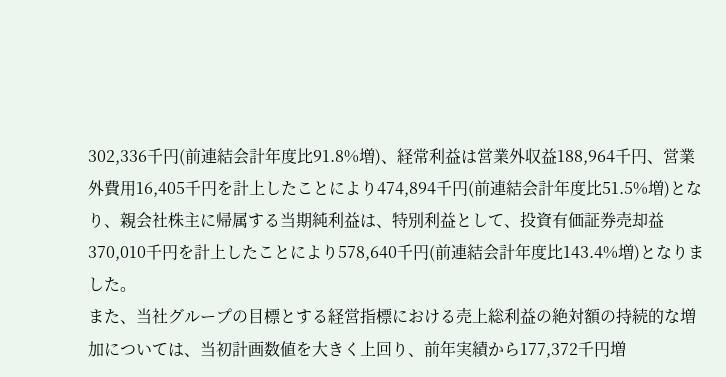302,336千円(前連結会計年度比91.8%増)、経常利益は営業外収益188,964千円、営業外費用16,405千円を計上したことにより474,894千円(前連結会計年度比51.5%増)となり、親会社株主に帰属する当期純利益は、特別利益として、投資有価証券売却益370,010千円を計上したことにより578,640千円(前連結会計年度比143.4%増)となりました。
また、当社グループの目標とする経営指標における売上総利益の絶対額の持続的な増加については、当初計画数値を大きく上回り、前年実績から177,372千円増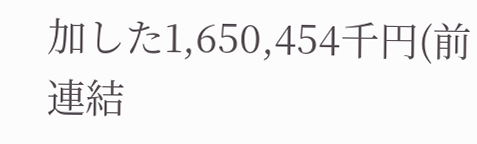加した1,650,454千円(前連結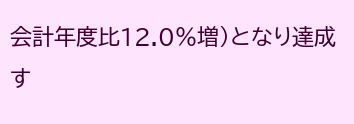会計年度比12.0%増)となり達成す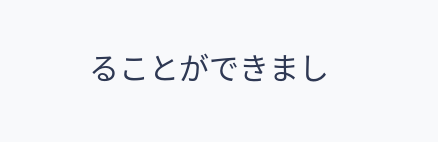ることができまし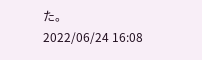た。
2022/06/24 16:08